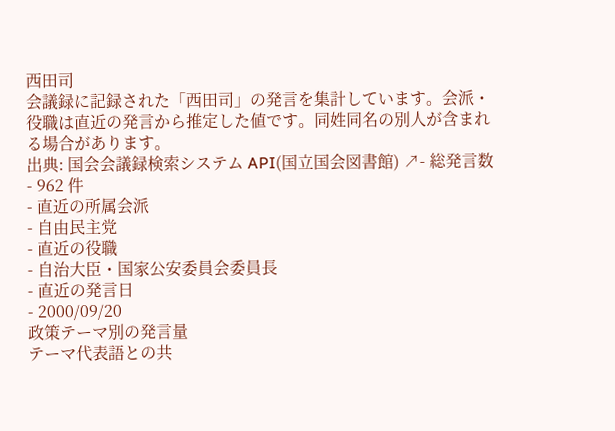西田司
会議録に記録された「西田司」の発言を集計しています。会派・役職は直近の発言から推定した値です。同姓同名の別人が含まれる場合があります。
出典: 国会会議録検索システム API(国立国会図書館) ↗- 総発言数
- 962 件
- 直近の所属会派
- 自由民主党
- 直近の役職
- 自治大臣・国家公安委員会委員長
- 直近の発言日
- 2000/09/20
政策テーマ別の発言量
テーマ代表語との共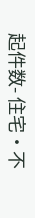起件数- 住宅・不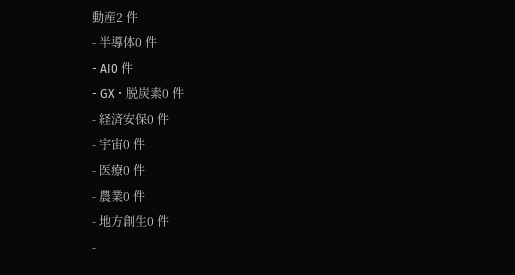動産2 件
- 半導体0 件
- AI0 件
- GX・脱炭素0 件
- 経済安保0 件
- 宇宙0 件
- 医療0 件
- 農業0 件
- 地方創生0 件
-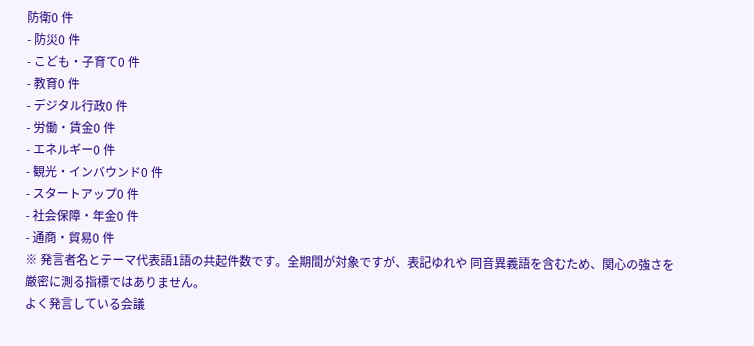防衛0 件
- 防災0 件
- こども・子育て0 件
- 教育0 件
- デジタル行政0 件
- 労働・賃金0 件
- エネルギー0 件
- 観光・インバウンド0 件
- スタートアップ0 件
- 社会保障・年金0 件
- 通商・貿易0 件
※ 発言者名とテーマ代表語1語の共起件数です。全期間が対象ですが、表記ゆれや 同音異義語を含むため、関心の強さを厳密に測る指標ではありません。
よく発言している会議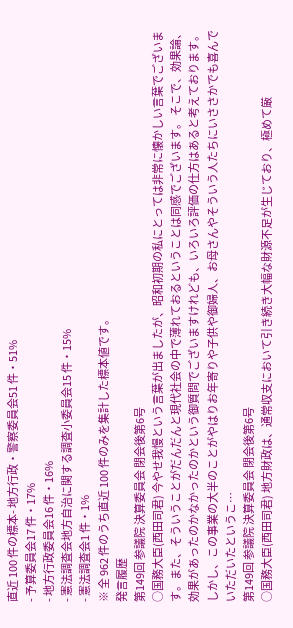直近 100 件の標本- 地方行政・警察委員会51 件・51%
- 予算委員会17 件・17%
- 地方行政委員会16 件・16%
- 憲法調査会地方自治に関する調査小委員会15 件・15%
- 憲法調査会1 件・1%
※ 全 962 件のうち直近 100 件のみを集計した標本値です。
発言履歴
第149回 参議院 決算委員会 閉会後第6号
○国務大臣(西田司君) 今やせ我慢という言葉が出ましたが、昭和初期の私にとっては非常に懐かしい言葉でございます。また、そういうことがだんだんと現代社会の中で薄れておるということは同感でございます。 そこで、効果論、効果があったのかなかったのかという御質問でございますけれども、いろいろ評価の仕方はあると考えております。しかし、この事業の大半のことがやはりお年寄りや子供や御婦人、お母さんやそういう人たちにいささかでも喜んでいただいたというこ…
第149回 参議院 決算委員会 閉会後第6号
○国務大臣(西田司君) 地方財政は、通常収支において引き続き大幅な財源不足が生じており、極めて厳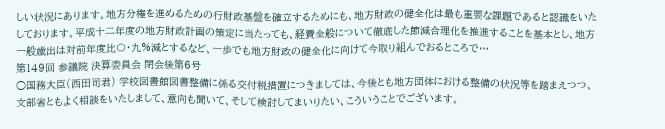しい状況にあります。地方分権を進めるための行財政基盤を確立するためにも、地方財政の健全化は最も重要な課題であると認識をいたしております。平成十二年度の地方財政計画の策定に当たっても、経費全般について徹底した節減合理化を推進することを基本とし、地方一般歳出は対前年度比〇・九%減とするなど、一歩でも地方財政の健全化に向けて今取り組んでおるところで…
第149回 参議院 決算委員会 閉会後第6号
○国務大臣(西田司君) 学校図書館図書整備に係る交付税措置につきましては、今後とも地方団体における整備の状況等を踏まえつつ、文部省ともよく相談をいたしまして、意向も聞いて、そして検討してまいりたい、こういうことでございます。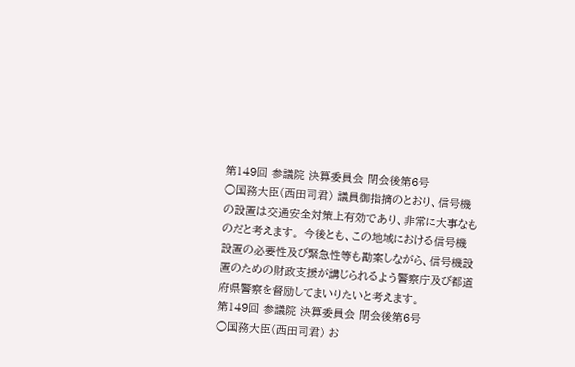第149回 参議院 決算委員会 閉会後第6号
○国務大臣(西田司君) 議員御指摘のとおり、信号機の設置は交通安全対策上有効であり、非常に大事なものだと考えます。 今後とも、この地域における信号機設置の必要性及び緊急性等も勘案しながら、信号機設置のための財政支援が講じられるよう警察庁及び都道府県警察を督励してまいりたいと考えます。
第149回 参議院 決算委員会 閉会後第6号
○国務大臣(西田司君) お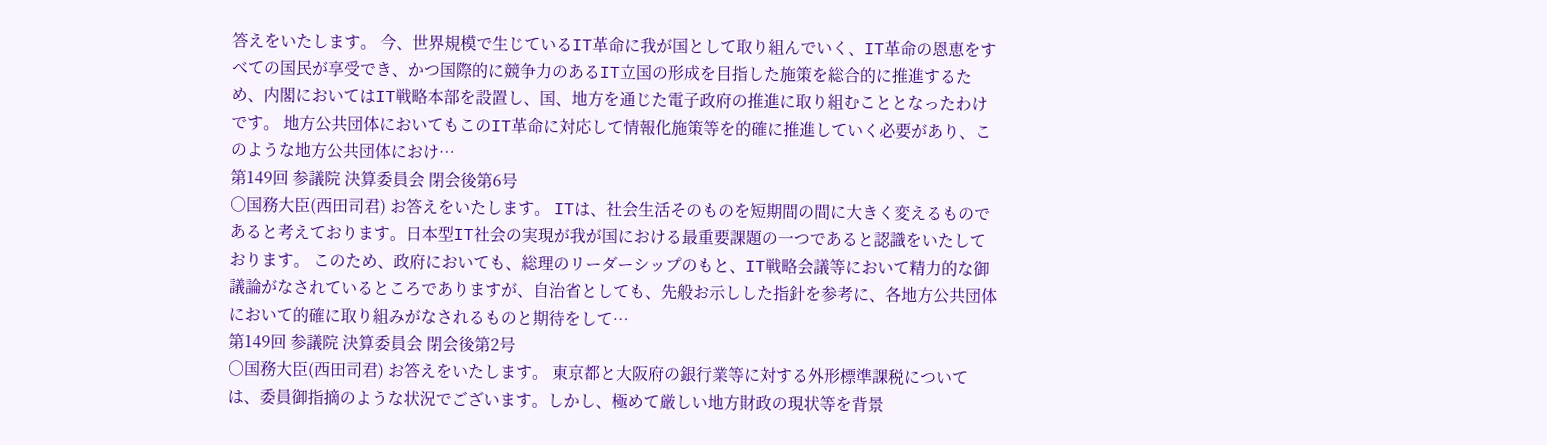答えをいたします。 今、世界規模で生じているIT革命に我が国として取り組んでいく、IT革命の恩恵をすべての国民が享受でき、かつ国際的に競争力のあるIT立国の形成を目指した施策を総合的に推進するため、内閣においてはIT戦略本部を設置し、国、地方を通じた電子政府の推進に取り組むこととなったわけです。 地方公共団体においてもこのIT革命に対応して情報化施策等を的確に推進していく必要があり、このような地方公共団体におけ…
第149回 参議院 決算委員会 閉会後第6号
○国務大臣(西田司君) お答えをいたします。 ITは、社会生活そのものを短期間の間に大きく変えるものであると考えております。日本型IT社会の実現が我が国における最重要課題の一つであると認識をいたしております。 このため、政府においても、総理のリーダーシップのもと、IT戦略会議等において精力的な御議論がなされているところでありますが、自治省としても、先般お示しした指針を参考に、各地方公共団体において的確に取り組みがなされるものと期待をして…
第149回 参議院 決算委員会 閉会後第2号
○国務大臣(西田司君) お答えをいたします。 東京都と大阪府の銀行業等に対する外形標準課税については、委員御指摘のような状況でございます。しかし、極めて厳しい地方財政の現状等を背景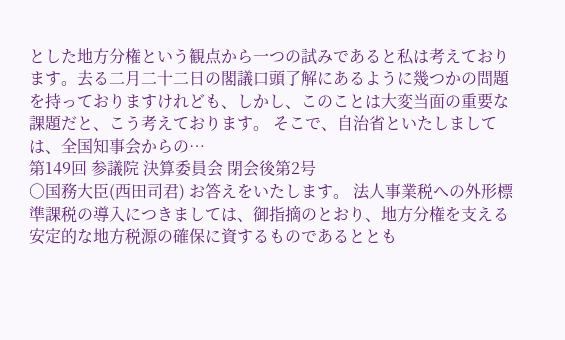とした地方分権という観点から一つの試みであると私は考えております。去る二月二十二日の閣議口頭了解にあるように幾つかの問題を持っておりますけれども、しかし、このことは大変当面の重要な課題だと、こう考えております。 そこで、自治省といたしましては、全国知事会からの…
第149回 参議院 決算委員会 閉会後第2号
○国務大臣(西田司君) お答えをいたします。 法人事業税への外形標準課税の導入につきましては、御指摘のとおり、地方分権を支える安定的な地方税源の確保に資するものであるととも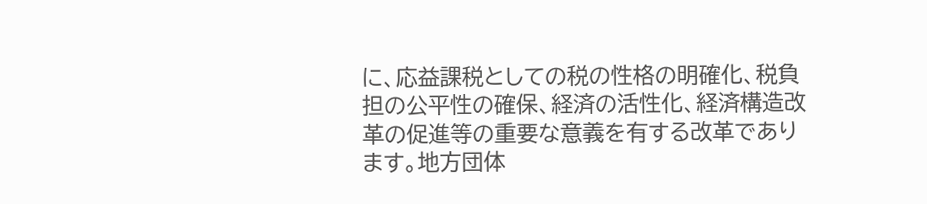に、応益課税としての税の性格の明確化、税負担の公平性の確保、経済の活性化、経済構造改革の促進等の重要な意義を有する改革であります。地方団体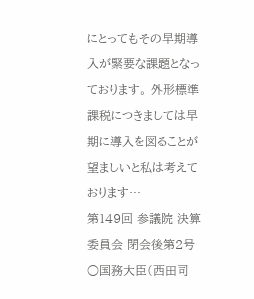にとってもその早期導入が緊要な課題となっております。 外形標準課税につきましては早期に導入を図ることが望ましいと私は考えております…
第149回 参議院 決算委員会 閉会後第2号
○国務大臣(西田司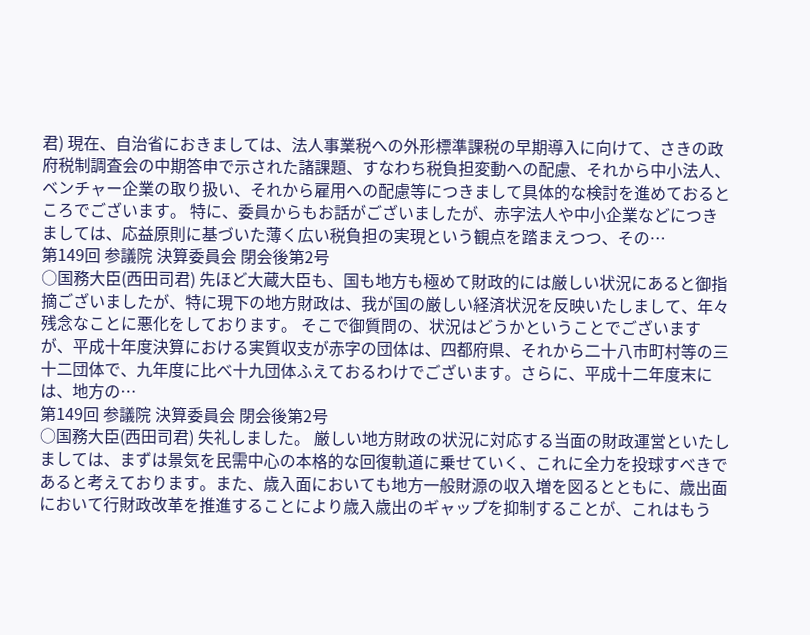君) 現在、自治省におきましては、法人事業税への外形標準課税の早期導入に向けて、さきの政府税制調査会の中期答申で示された諸課題、すなわち税負担変動への配慮、それから中小法人、ベンチャー企業の取り扱い、それから雇用への配慮等につきまして具体的な検討を進めておるところでございます。 特に、委員からもお話がございましたが、赤字法人や中小企業などにつきましては、応益原則に基づいた薄く広い税負担の実現という観点を踏まえつつ、その…
第149回 参議院 決算委員会 閉会後第2号
○国務大臣(西田司君) 先ほど大蔵大臣も、国も地方も極めて財政的には厳しい状況にあると御指摘ございましたが、特に現下の地方財政は、我が国の厳しい経済状況を反映いたしまして、年々残念なことに悪化をしております。 そこで御質問の、状況はどうかということでございますが、平成十年度決算における実質収支が赤字の団体は、四都府県、それから二十八市町村等の三十二団体で、九年度に比べ十九団体ふえておるわけでございます。さらに、平成十二年度末には、地方の…
第149回 参議院 決算委員会 閉会後第2号
○国務大臣(西田司君) 失礼しました。 厳しい地方財政の状況に対応する当面の財政運営といたしましては、まずは景気を民需中心の本格的な回復軌道に乗せていく、これに全力を投球すべきであると考えております。また、歳入面においても地方一般財源の収入増を図るとともに、歳出面において行財政改革を推進することにより歳入歳出のギャップを抑制することが、これはもう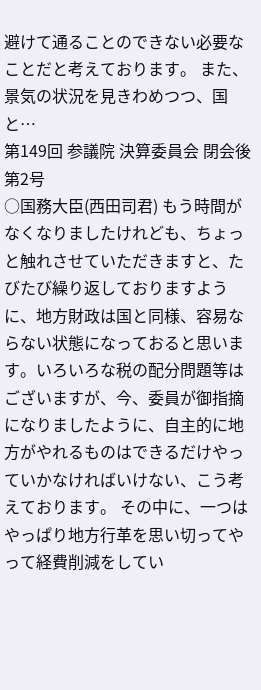避けて通ることのできない必要なことだと考えております。 また、景気の状況を見きわめつつ、国と…
第149回 参議院 決算委員会 閉会後第2号
○国務大臣(西田司君) もう時間がなくなりましたけれども、ちょっと触れさせていただきますと、たびたび繰り返しておりますように、地方財政は国と同様、容易ならない状態になっておると思います。いろいろな税の配分問題等はございますが、今、委員が御指摘になりましたように、自主的に地方がやれるものはできるだけやっていかなければいけない、こう考えております。 その中に、一つはやっぱり地方行革を思い切ってやって経費削減をしてい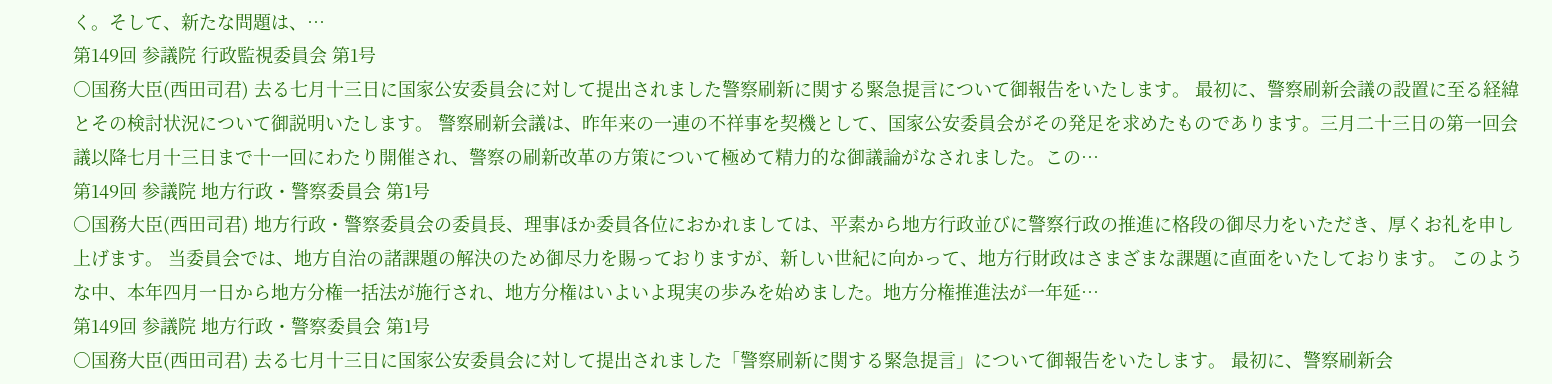く。そして、新たな問題は、…
第149回 参議院 行政監視委員会 第1号
○国務大臣(西田司君) 去る七月十三日に国家公安委員会に対して提出されました警察刷新に関する緊急提言について御報告をいたします。 最初に、警察刷新会議の設置に至る経緯とその検討状況について御説明いたします。 警察刷新会議は、昨年来の一連の不祥事を契機として、国家公安委員会がその発足を求めたものであります。三月二十三日の第一回会議以降七月十三日まで十一回にわたり開催され、警察の刷新改革の方策について極めて精力的な御議論がなされました。この…
第149回 参議院 地方行政・警察委員会 第1号
○国務大臣(西田司君) 地方行政・警察委員会の委員長、理事ほか委員各位におかれましては、平素から地方行政並びに警察行政の推進に格段の御尽力をいただき、厚くお礼を申し上げます。 当委員会では、地方自治の諸課題の解決のため御尽力を賜っておりますが、新しい世紀に向かって、地方行財政はさまざまな課題に直面をいたしております。 このような中、本年四月一日から地方分権一括法が施行され、地方分権はいよいよ現実の歩みを始めました。地方分権推進法が一年延…
第149回 参議院 地方行政・警察委員会 第1号
○国務大臣(西田司君) 去る七月十三日に国家公安委員会に対して提出されました「警察刷新に関する緊急提言」について御報告をいたします。 最初に、警察刷新会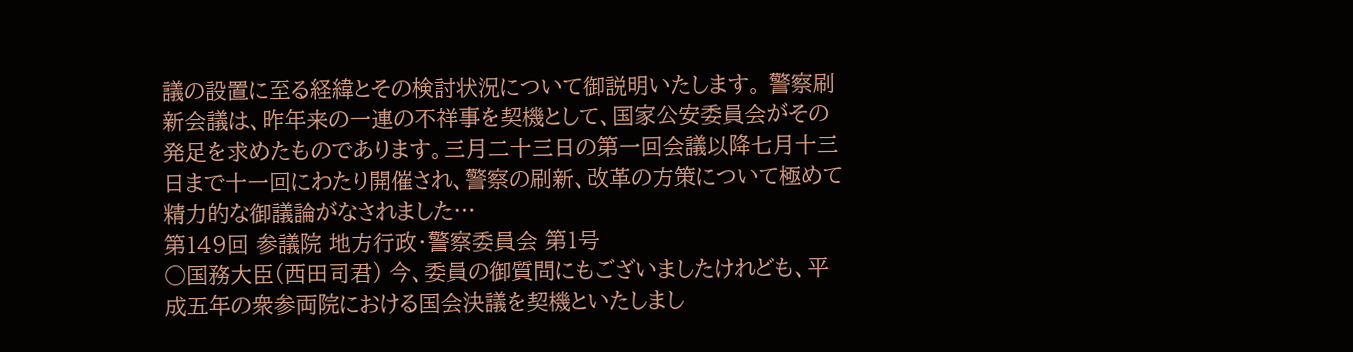議の設置に至る経緯とその検討状況について御説明いたします。 警察刷新会議は、昨年来の一連の不祥事を契機として、国家公安委員会がその発足を求めたものであります。三月二十三日の第一回会議以降七月十三日まで十一回にわたり開催され、警察の刷新、改革の方策について極めて精力的な御議論がなされました…
第149回 参議院 地方行政・警察委員会 第1号
○国務大臣(西田司君) 今、委員の御質問にもございましたけれども、平成五年の衆参両院における国会決議を契機といたしまし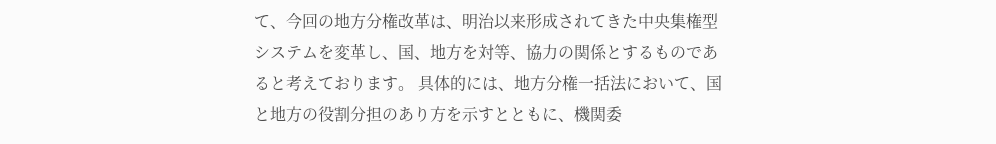て、今回の地方分権改革は、明治以来形成されてきた中央集権型システムを変革し、国、地方を対等、協力の関係とするものであると考えております。 具体的には、地方分権一括法において、国と地方の役割分担のあり方を示すとともに、機関委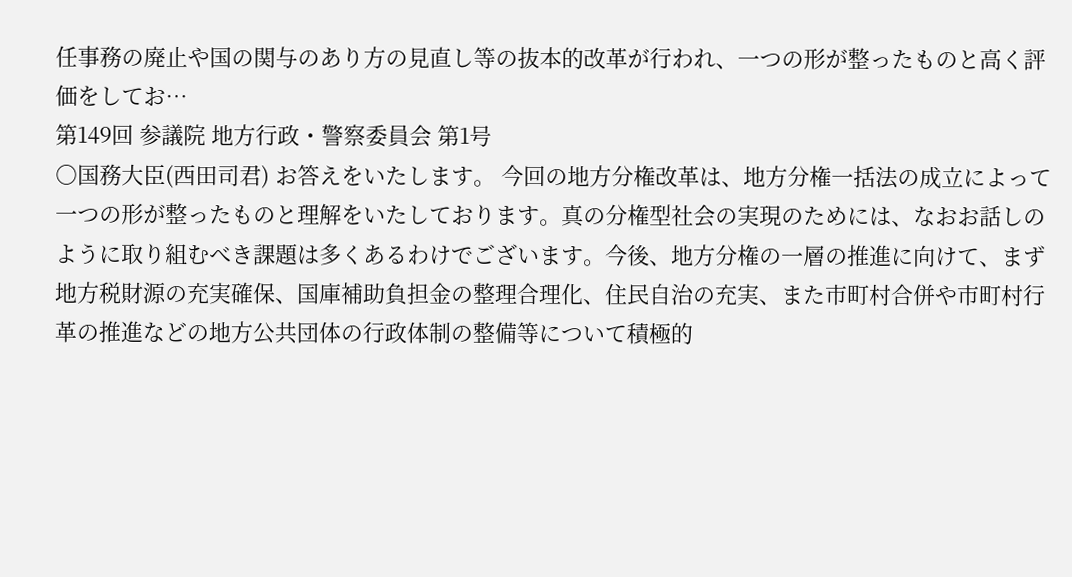任事務の廃止や国の関与のあり方の見直し等の抜本的改革が行われ、一つの形が整ったものと高く評価をしてお…
第149回 参議院 地方行政・警察委員会 第1号
○国務大臣(西田司君) お答えをいたします。 今回の地方分権改革は、地方分権一括法の成立によって一つの形が整ったものと理解をいたしております。真の分権型社会の実現のためには、なおお話しのように取り組むべき課題は多くあるわけでございます。今後、地方分権の一層の推進に向けて、まず地方税財源の充実確保、国庫補助負担金の整理合理化、住民自治の充実、また市町村合併や市町村行革の推進などの地方公共団体の行政体制の整備等について積極的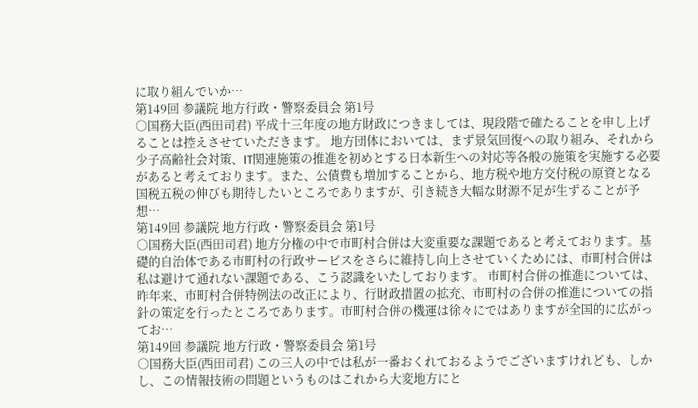に取り組んでいか…
第149回 参議院 地方行政・警察委員会 第1号
○国務大臣(西田司君) 平成十三年度の地方財政につきましては、現段階で確たることを申し上げることは控えさせていただきます。 地方団体においては、まず景気回復への取り組み、それから少子高齢社会対策、IT関連施策の推進を初めとする日本新生への対応等各般の施策を実施する必要があると考えております。また、公債費も増加することから、地方税や地方交付税の原資となる国税五税の伸びも期待したいところでありますが、引き続き大幅な財源不足が生ずることが予想…
第149回 参議院 地方行政・警察委員会 第1号
○国務大臣(西田司君) 地方分権の中で市町村合併は大変重要な課題であると考えております。基礎的自治体である市町村の行政サービスをさらに維持し向上させていくためには、市町村合併は私は避けて通れない課題である、こう認識をいたしております。 市町村合併の推進については、昨年来、市町村合併特例法の改正により、行財政措置の拡充、市町村の合併の推進についての指針の策定を行ったところであります。市町村合併の機運は徐々にではありますが全国的に広がってお…
第149回 参議院 地方行政・警察委員会 第1号
○国務大臣(西田司君) この三人の中では私が一番おくれておるようでございますけれども、しかし、この情報技術の問題というものはこれから大変地方にと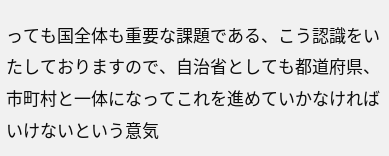っても国全体も重要な課題である、こう認識をいたしておりますので、自治省としても都道府県、市町村と一体になってこれを進めていかなければいけないという意気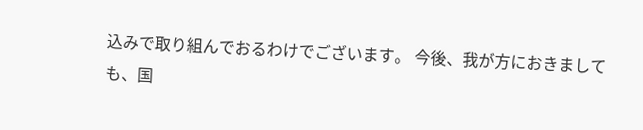込みで取り組んでおるわけでございます。 今後、我が方におきましても、国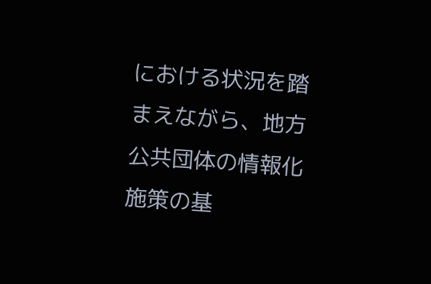における状況を踏まえながら、地方公共団体の情報化施策の基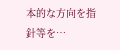本的な方向を指針等を…